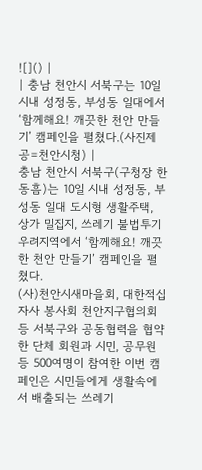![]() |
| 충남 천안시 서북구는 10일 시내 성정동, 부성동 일대에서 ‘함께해요! 깨끗한 천안 만들기’ 캠페인을 펼쳤다.(사진제공=천안시청) |
충남 천안시 서북구(구청장 한동흠)는 10일 시내 성정동, 부성동 일대 도시형 생활주택, 상가 밀집지, 쓰레기 불법투기 우려지역에서 ‘함께해요! 깨끗한 천안 만들기’ 캠페인을 펼쳤다.
(사)천안시새마을회, 대한적십자사 봉사회 천안지구협의회 등 서북구와 공동협력을 협약한 단체 회원과 시민, 공무원 등 500여명이 참여한 이번 캠페인은 시민들에게 생활속에서 배출되는 쓰레기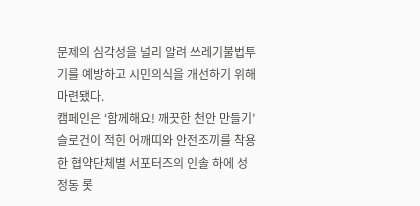문제의 심각성을 널리 알려 쓰레기불법투기를 예방하고 시민의식을 개선하기 위해 마련됐다.
캠페인은 ‘함께해요! 깨끗한 천안 만들기’ 슬로건이 적힌 어깨띠와 안전조끼를 착용한 협약단체별 서포터즈의 인솔 하에 성정동 롯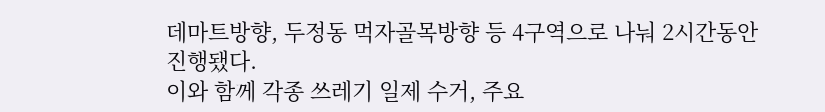데마트방향, 두정동 먹자골목방향 등 4구역으로 나눠 2시간동안 진행됐다.
이와 함께 각종 쓰레기 일제 수거, 주요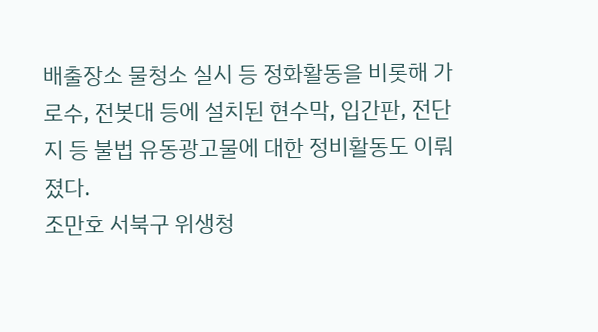배출장소 물청소 실시 등 정화활동을 비롯해 가로수, 전봇대 등에 설치된 현수막, 입간판, 전단지 등 불법 유동광고물에 대한 정비활동도 이뤄졌다.
조만호 서북구 위생청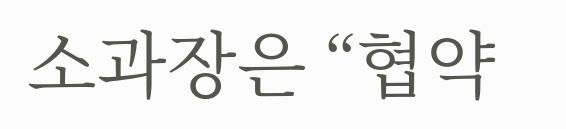소과장은 “협약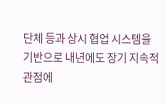단체 등과 상시 협업 시스템을 기반으로 내년에도 장기 지속적 관점에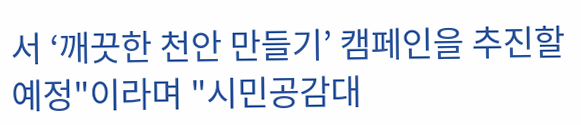서 ‘깨끗한 천안 만들기’ 캠페인을 추진할 예정"이라며 "시민공감대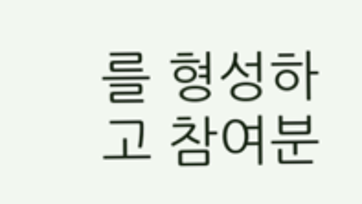를 형성하고 참여분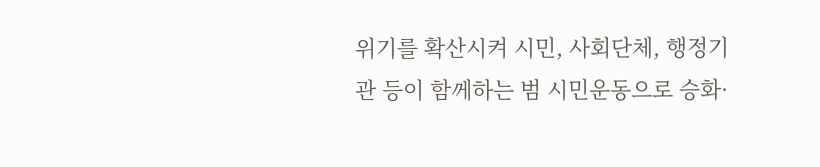위기를 확산시켜 시민, 사회단체, 행정기관 등이 함께하는 범 시민운동으로 승화·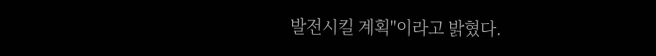발전시킬 계획"이라고 밝혔다.